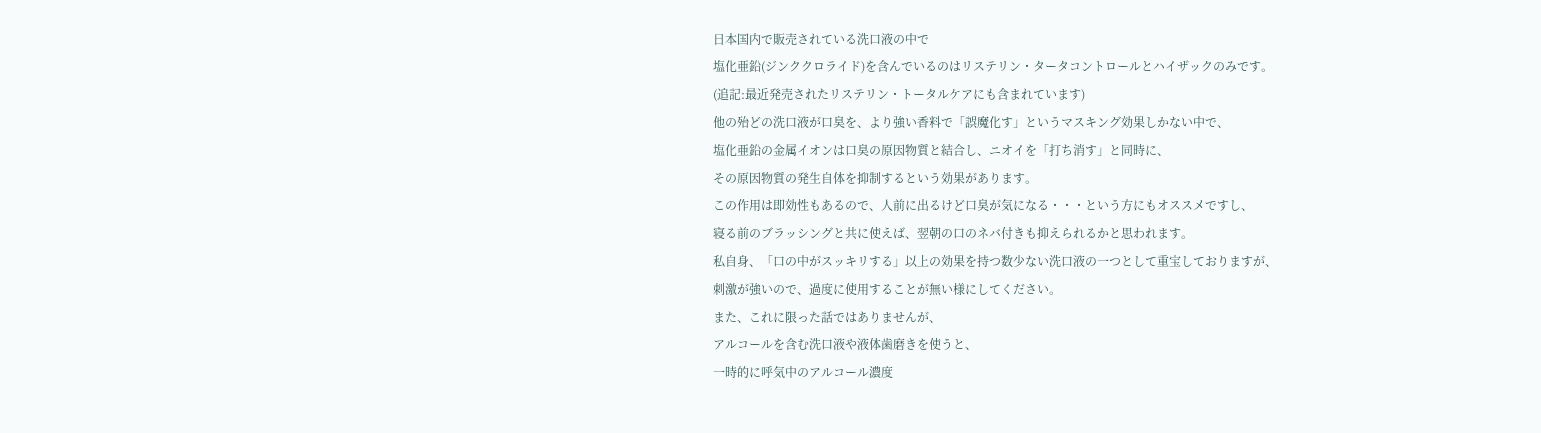日本国内で販売されている洗口液の中で
塩化亜鉛(ジンククロライド)を含んでいるのはリステリン・タータコントロールとハイザックのみです。
(追記:最近発売されたリステリン・トータルケアにも含まれています)
他の殆どの洗口液が口臭を、より強い香料で「誤魔化す」というマスキング効果しかない中で、
塩化亜鉛の金属イオンは口臭の原因物質と結合し、ニオイを「打ち消す」と同時に、
その原因物質の発生自体を抑制するという効果があります。
この作用は即効性もあるので、人前に出るけど口臭が気になる・・・という方にもオススメですし、
寝る前のブラッシングと共に使えば、翌朝の口のネバ付きも抑えられるかと思われます。
私自身、「口の中がスッキリする」以上の効果を持つ数少ない洗口液の一つとして重宝しておりますが、
刺激が強いので、過度に使用することが無い様にしてください。
また、これに限った話ではありませんが、
アルコールを含む洗口液や液体歯磨きを使うと、
一時的に呼気中のアルコール濃度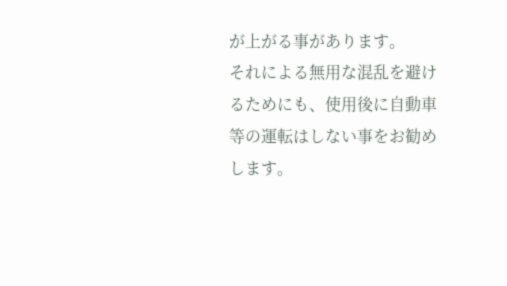が上がる事があります。
それによる無用な混乱を避けるためにも、使用後に自動車等の運転はしない事をお勧めします。